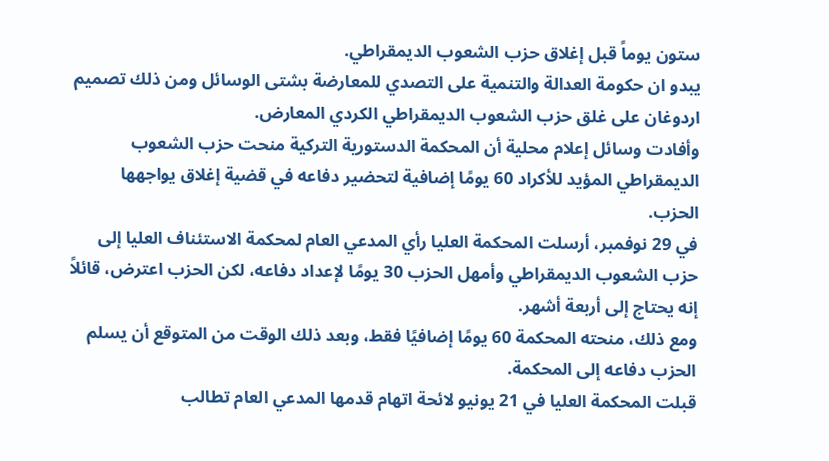ستون يوماً قبل إغلاق حزب الشعوب الديمقراطي.
يبدو ان حكومة العدالة والتنمية على التصدي للمعارضة بشتى الوسائل ومن ذلك تصميم اردوغان على غلق حزب الشعوب الديمقراطي الكردي المعارض.
وأفادت وسائل إعلام محلية أن المحكمة الدستورية التركية منحت حزب الشعوب الديمقراطي المؤيد للأكراد 60 يومًا إضافية لتحضير دفاعه في قضية إغلاق يواجهها الحزب.
في 29 نوفمبر، أرسلت المحكمة العليا رأي المدعي العام لمحكمة الاستئناف العليا إلى حزب الشعوب الديمقراطي وأمهل الحزب 30 يومًا لإعداد دفاعه، لكن الحزب اعترض، قائلاً إنه يحتاج إلى أربعة أشهر.
ومع ذلك، منحته المحكمة 60 يومًا إضافيًا فقط، وبعد ذلك الوقت من المتوقع أن يسلم الحزب دفاعه إلى المحكمة.
قبلت المحكمة العليا في 21 يونيو لائحة اتهام قدمها المدعي العام تطالب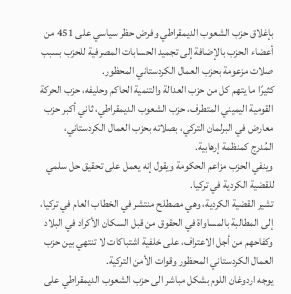بإغلاق حزب الشعوب الديمقراطي وفرض حظر سياسي على 451 من أعضاء الحزب بالإضافة إلى تجميد الحسابات المصرفية للحزب بسبب صلات مزعومة بحزب العمال الكردستاني المحظور.
كثيرًا ما يتهم كل من حزب العدالة والتنمية الحاكم وحليفه، حزب الحركة القومية اليميني المتطرف، حزب الشعوب الديمقراطي، ثاني أكبر حزب معارض في البرلمان التركي، بصلاته بحزب العمال الكردستاني، المُدرج كمنظمة إرهابية.
وينفي الحزب مزاعم الحكومة ويقول إنه يعمل على تحقيق حل سلمي للقضية الكردية في تركيا.
تشير القضية الكردية، وهي مصطلح منتشر في الخطاب العام في تركيا، إلى المطالبة بالمساواة في الحقوق من قبل السكان الأكراد في البلاد وكفاحهم من أجل الاعتراف، على خلفية اشتباكات لا تنتهي بين حزب العمال الكردستاني المحظور وقوات الأمن التركية.
يوجه اردوغان اللوم بشكل مباشر الى حزب الشعوب الديمقراطي على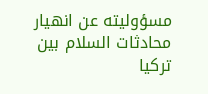مسؤوليته عن انهيار محادثات السلام بين تركيا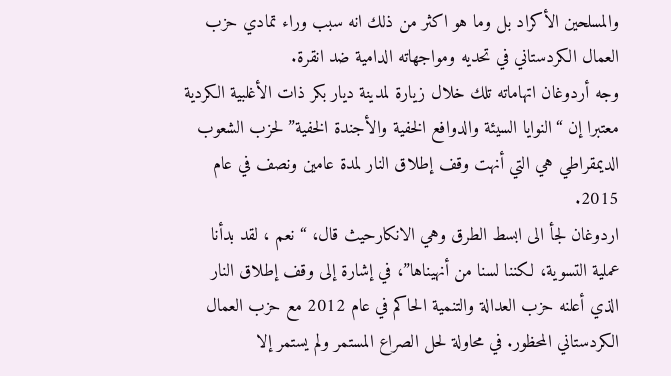والمسلحين الأكراد بل وما هو اكثر من ذلك انه سبب وراء تمادي حزب العمال الكردستاني في تحديه ومواجهاته الدامية ضد انقرة.
وجه أردوغان اتهاماته تلك خلال زيارة لمدينة ديار بكر ذات الأغلبية الكردية معتبرا إن “النوايا السيئة والدوافع الخفية والأجندة الخفية” لحزب الشعوب الديمقراطي هي التي أنهت وقف إطلاق النار لمدة عامين ونصف في عام 2015.
اردوغان لجأ الى ابسط الطرق وهي الانكارحيث قال، “نعم ، لقد بدأنا عملية التسوية، لكننا لسنا من أنهيناها”، في إشارة إلى وقف إطلاق النار الذي أعلنه حزب العدالة والتنمية الحاكم في عام 2012 مع حزب العمال الكردستاني المحظور. في محاولة لحل الصراع المستمر ولم يستمر إلا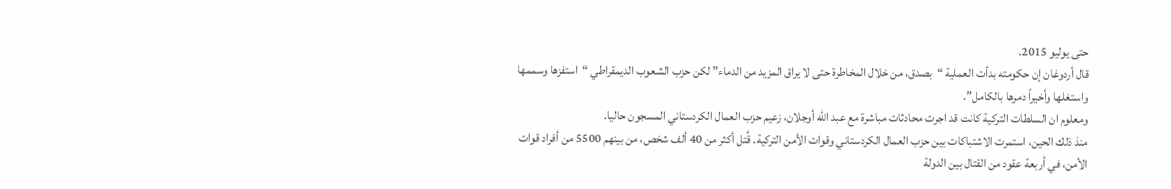حتى يوليو 2015.
قال أردوغان إن حكومته بدأت العملية “بصدق، من خلال المخاطرة حتى لا يراق المزيد من الدماء” لكن حزب الشعوب الديمقراطي “استفزها وسممها واستغلها وأخيراً دمرها بالكامل”.
ومعلوم ان السلطات التركية كانت قد اجرت محادثات مباشرة مع عبد الله أوجلان، زعيم حزب العمال الكردستاني المسجون حاليا.
منذ ذلك الحين، استمرت الاشتباكات بين حزب العمال الكردستاني وقوات الأمن التركية. قُتل أكثر من 40 ألف شخص، من بينهم 5500 من أفراد قوات الأمن، في أربعة عقود من القتال بين الدولة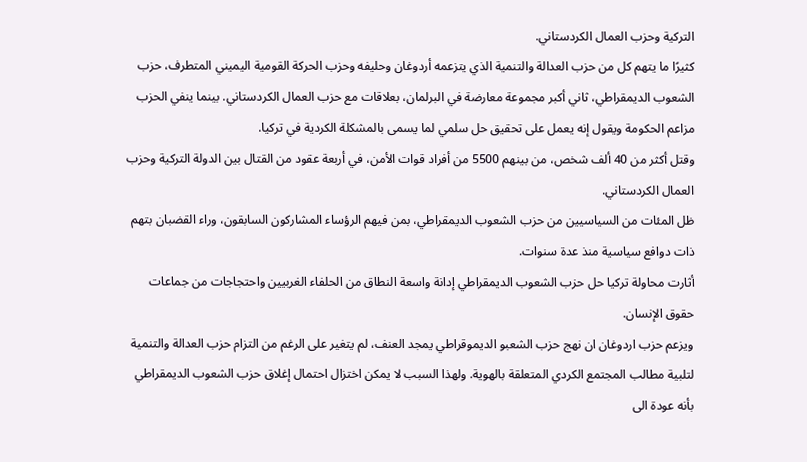التركية وحزب العمال الكردستاني.
كثيرًا ما يتهم كل من حزب العدالة والتنمية الذي يتزعمه أردوغان وحليفه وحزب الحركة القومية اليميني المتطرف، حزب الشعوب الديمقراطي، ثاني أكبر مجموعة معارضة في البرلمان، بعلاقات مع حزب العمال الكردستاني. بينما ينفي الحزب مزاعم الحكومة ويقول إنه يعمل على تحقيق حل سلمي لما يسمى بالمشكلة الكردية في تركيا.
وقتل أكثر من 40 ألف شخص، من بينهم 5500 من أفراد قوات الأمن، في أربعة عقود من القتال بين الدولة التركية وحزب العمال الكردستاني.
ظل المئات من السياسيين من حزب الشعوب الديمقراطي، بمن فيهم الرؤساء المشاركون السابقون، وراء القضبان بتهم ذات دوافع سياسية منذ عدة سنوات.
أثارت محاولة تركيا حل حزب الشعوب الديمقراطي إدانة واسعة النطاق من الحلفاء الغربيين واحتجاجات من جماعات حقوق الإنسان.
ويزعم حزب اردوغان ان نهج حزب الشعبو الديموقراطي يمجد العنف، لم يتغير على الرغم من التزام حزب العدالة والتنمية لتلبية مطالب المجتمع الكردي المتعلقة بالهوية. ولهذا السبب لا يمكن اختزال احتمال إغلاق حزب الشعوب الديمقراطي بأنه عودة الى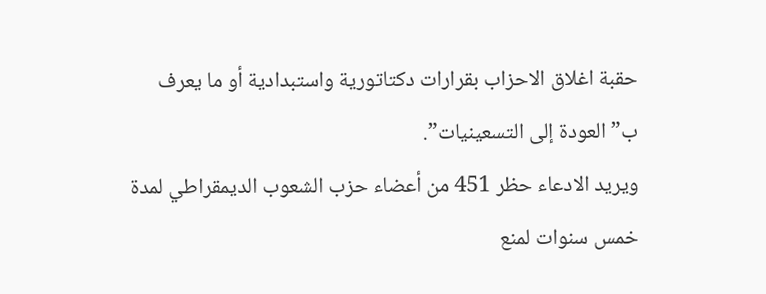حقبة اغلاق الاحزاب بقرارات دكتاتورية واستبدادية أو ما يعرف ب”العودة إلى التسعينيات”.
ويريد الادعاء حظر 451 من أعضاء حزب الشعوب الديمقراطي لمدة خمس سنوات لمنع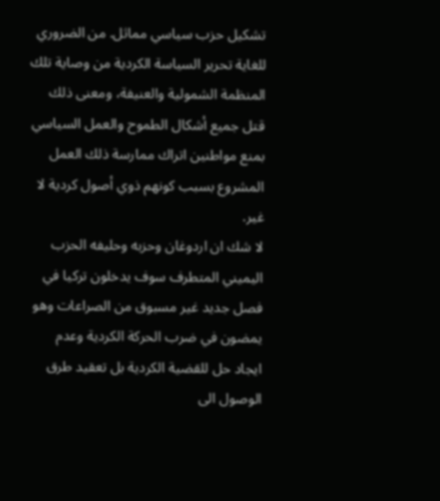تشكيل حزب سياسي مماثل. من الضروري للغاية تحرير السياسة الكردية من وصاية تلك المنظمة الشمولية والعنيفة، ومعنى ذلك قتل جميع أشكال الطموح والعمل السياسي بمنع مواطنين اتراك ممارسة ذلك العمل المشروع بسبب كونهم ذوي أصول كردية لا غير.
لا شك ان اردوغان وحزبه وحليفه الحزب اليميني المتطرف سوف يدخلون تركيا في فصل جديد غير مسبوق من الصراعات وهو يمضون في ضرب الحركة الكردية وعدم ايجاد حل للقضية الكردية بل تعقيد طرق الوصول الى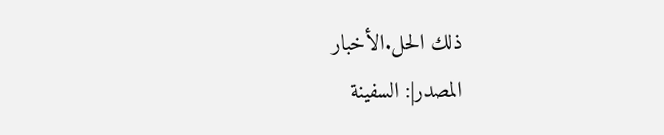ذلك الحل.الأخبار
المصدر|: السفينة